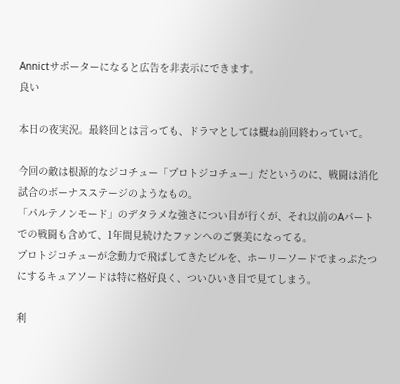Annictサポーターになると広告を非表示にできます。
良い

本日の夜実況。最終回とは言っても、ドラマとしては概ね前回終わっていて。

今回の敵は根源的なジコチュー「プロトジコチュー」だというのに、戦闘は消化試合のボーナスステージのようなもの。
「パルテノンモード」のデタラメな強さについ目が行くが、それ以前のAパートでの戦闘も含めて、1年間見続けたファンへのご褒美になってる。
プロトジコチューが念動力で飛ばしてきたビルを、ホーリーソードでまっぷたつにするキュアソードは特に格好良く、ついひいき目で見てしまう。

利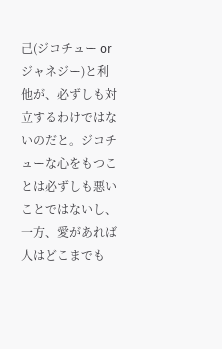己(ジコチュー or ジャネジー)と利他が、必ずしも対立するわけではないのだと。ジコチューな心をもつことは必ずしも悪いことではないし、一方、愛があれば人はどこまでも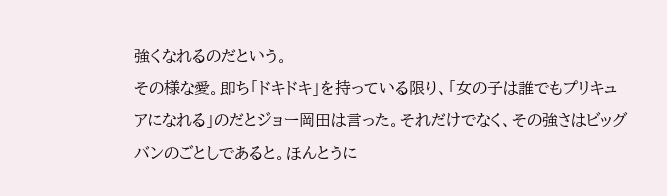強くなれるのだという。
その様な愛。即ち「ドキドキ」を持っている限り、「女の子は誰でもプリキュアになれる」のだとジョー岡田は言った。それだけでなく、その強さはビッグバンのごとしであると。ほんとうに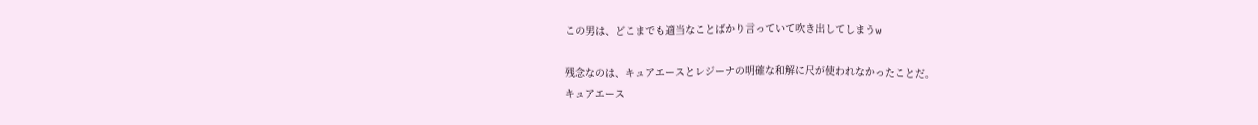この男は、どこまでも適当なことばかり言っていて吹き出してしまうw

残念なのは、キュアエースとレジーナの明確な和解に尺が使われなかったことだ。
キュアエース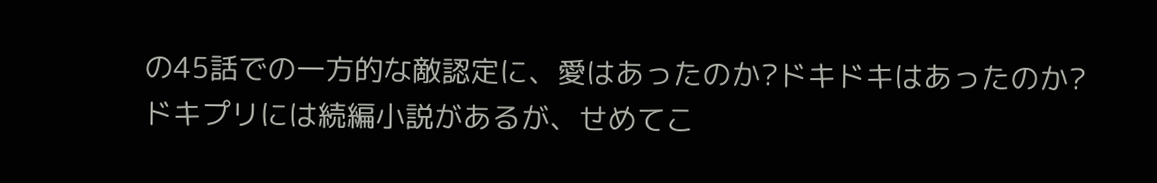の45話での一方的な敵認定に、愛はあったのか?ドキドキはあったのか?
ドキプリには続編小説があるが、せめてこ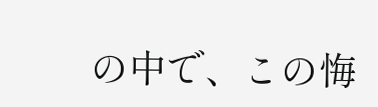の中で、この悔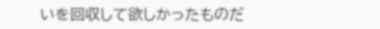いを回収して欲しかったものだ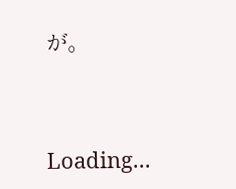が。



Loading...